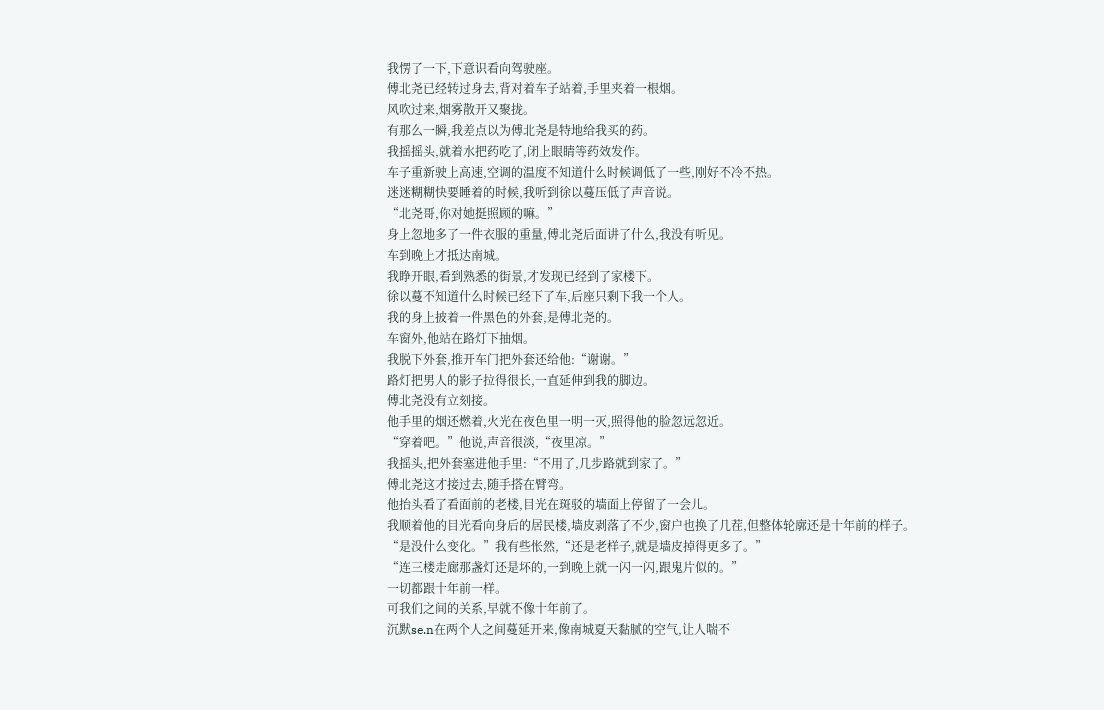我愣了一下,下意识看向驾驶座。
傅北尧已经转过身去,背对着车子站着,手里夹着一根烟。
风吹过来,烟雾散开又聚拢。
有那么一瞬,我差点以为傅北尧是特地给我买的药。
我摇摇头,就着水把药吃了,闭上眼睛等药效发作。
车子重新驶上高速,空调的温度不知道什么时候调低了一些,刚好不冷不热。
迷迷糊糊快要睡着的时候,我听到徐以蔓压低了声音说。
“北尧哥,你对她挺照顾的嘛。”
身上忽地多了一件衣服的重量,傅北尧后面讲了什么,我没有听见。
车到晚上才抵达南城。
我睁开眼,看到熟悉的街景,才发现已经到了家楼下。
徐以蔓不知道什么时候已经下了车,后座只剩下我一个人。
我的身上披着一件黑色的外套,是傅北尧的。
车窗外,他站在路灯下抽烟。
我脱下外套,推开车门把外套还给他:“谢谢。”
路灯把男人的影子拉得很长,一直延伸到我的脚边。
傅北尧没有立刻接。
他手里的烟还燃着,火光在夜色里一明一灭,照得他的脸忽远忽近。
“穿着吧。”他说,声音很淡,“夜里凉。”
我摇头,把外套塞进他手里:“不用了,几步路就到家了。”
傅北尧这才接过去,随手搭在臂弯。
他抬头看了看面前的老楼,目光在斑驳的墙面上停留了一会儿。
我顺着他的目光看向身后的居民楼,墙皮剥落了不少,窗户也换了几茬,但整体轮廓还是十年前的样子。
“是没什么变化。”我有些怅然,“还是老样子,就是墙皮掉得更多了。”
“连三楼走廊那盏灯还是坏的,一到晚上就一闪一闪,跟鬼片似的。”
一切都跟十年前一样。
可我们之间的关系,早就不像十年前了。
沉默se.n在两个人之间蔓延开来,像南城夏天黏腻的空气,让人喘不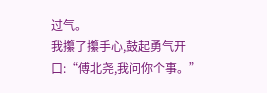过气。
我攥了攥手心,鼓起勇气开口:“傅北尧,我问你个事。”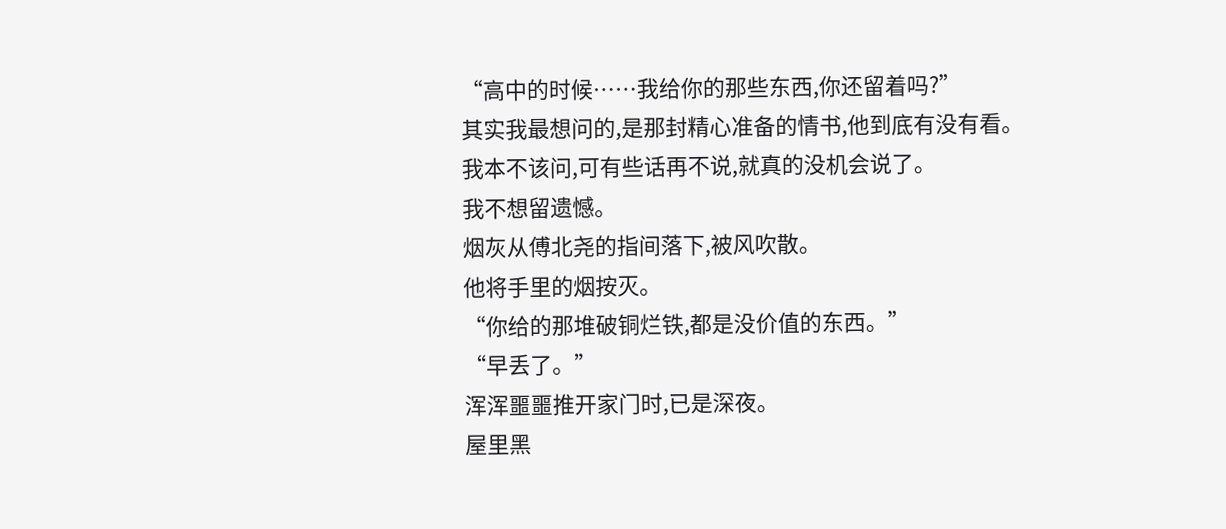“高中的时候……我给你的那些东西,你还留着吗?”
其实我最想问的,是那封精心准备的情书,他到底有没有看。
我本不该问,可有些话再不说,就真的没机会说了。
我不想留遗憾。
烟灰从傅北尧的指间落下,被风吹散。
他将手里的烟按灭。
“你给的那堆破铜烂铁,都是没价值的东西。”
“早丢了。”
浑浑噩噩推开家门时,已是深夜。
屋里黑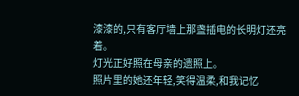漆漆的,只有客厅墙上那盏插电的长明灯还亮着。
灯光正好照在母亲的遗照上。
照片里的她还年轻,笑得温柔,和我记忆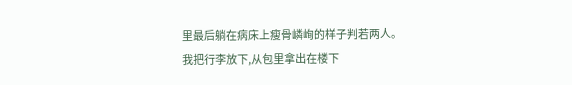里最后躺在病床上瘦骨嶙峋的样子判若两人。
我把行李放下,从包里拿出在楼下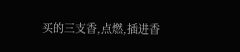买的三支香,点燃,插进香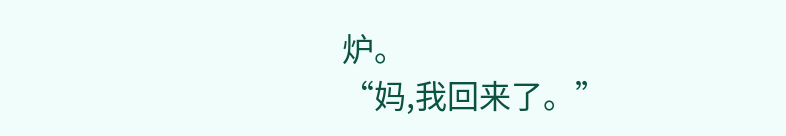炉。
“妈,我回来了。”